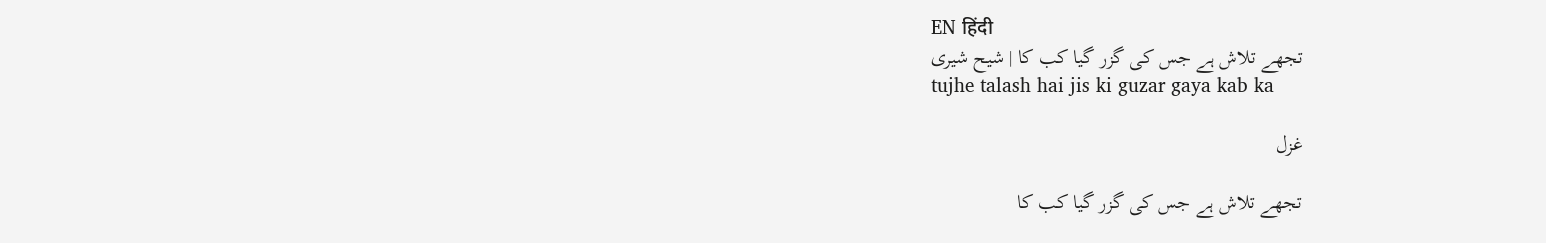EN हिंदी
تجھے تلاش ہے جس کی گزر گیا کب کا | شیح شیری
tujhe talash hai jis ki guzar gaya kab ka

غزل

تجھے تلاش ہے جس کی گزر گیا کب کا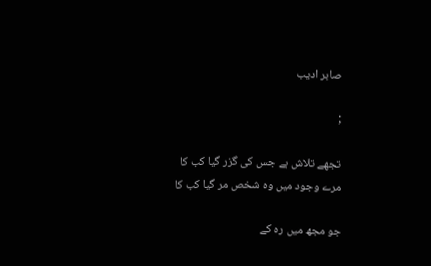صابر ادیب

;

تجھے تلاش ہے جس کی گزر گیا کب کا
مرے وجود میں وہ شخص مر گیا کب کا

جو مجھ میں رہ کے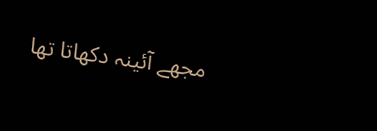مجھے آئینہ دکھاتا تھا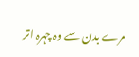مرے بدن سے وہ چہرہ اتر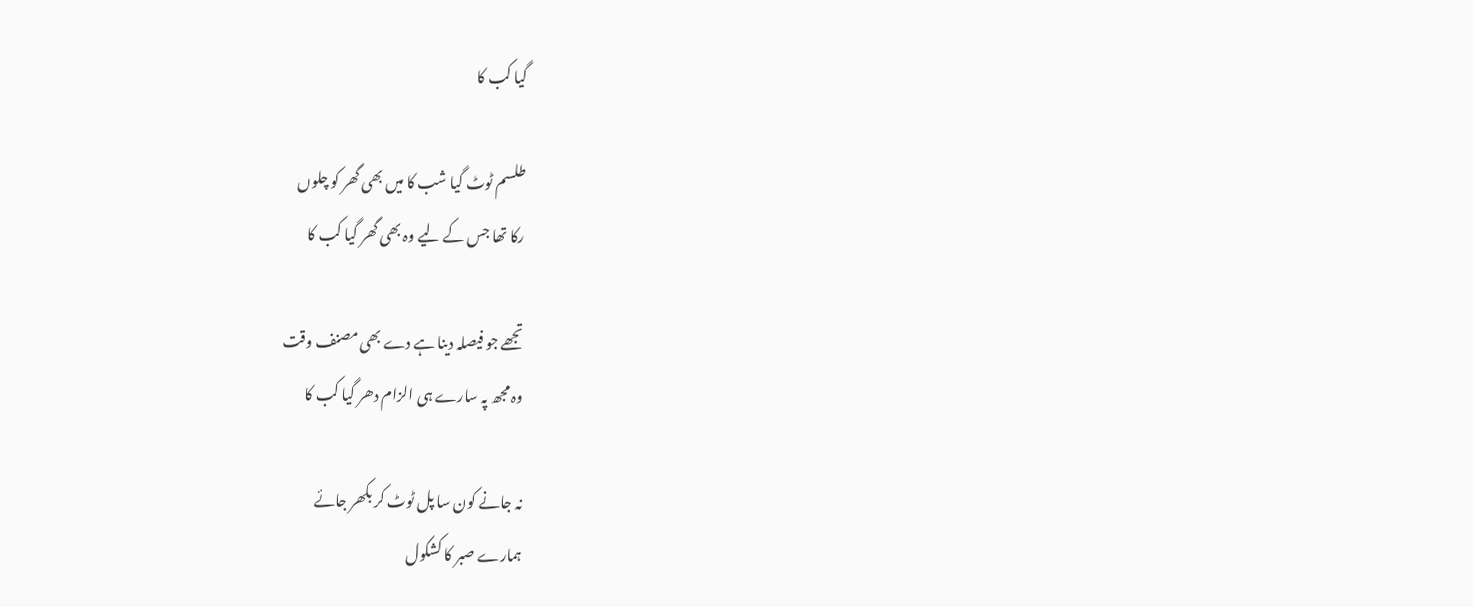گیا کب کا

طلسم ٹوٹ گیا شب کا میں بھی گھر کو چلوں
رکا تھا جس کے لیے وہ بھی گھر گیا کب کا

تجھے جو فیصلہ دینا ہے دے بھی مصنف وقت
وہ مجھ پہ سارے ہی الزام دھر گیا کب کا

نہ جانے کون سا پل ٹوٹ کر بکھر جائے
ہمارے صبر کا کشکول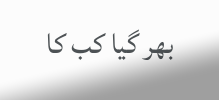بھر گیا کب کا